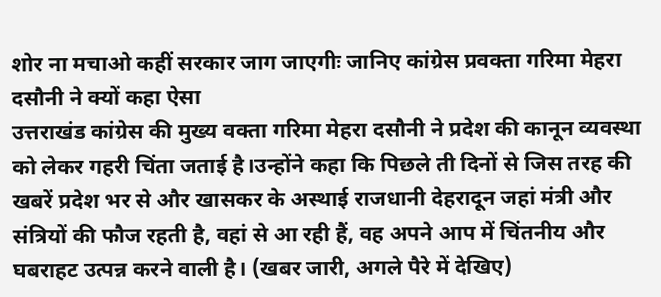शोर ना मचाओ कहीं सरकार जाग जाएगीः जानिए कांग्रेस प्रवक्ता गरिमा मेहरा दसौनी ने क्यों कहा ऐसा
उत्तराखंड कांग्रेस की मुख्य वक्ता गरिमा मेहरा दसौनी ने प्रदेश की कानून व्यवस्था को लेकर गहरी चिंता जताई है।उन्होंने कहा कि पिछले ती दिनों से जिस तरह की खबरें प्रदेश भर से और खासकर के अस्थाई राजधानी देहरादून जहां मंत्री और संत्रियों की फौज रहती है, वहां से आ रही हैं, वह अपने आप में चिंतनीय और घबराहट उत्पन्न करने वाली है। (खबर जारी, अगले पैरे में देखिए)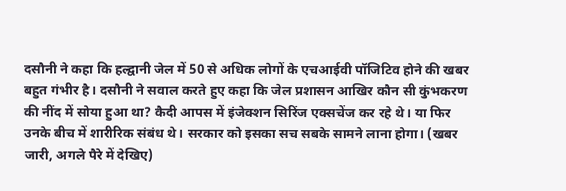दसौनी ने कहा कि हल्द्वानी जेल में 50 से अधिक लोगों के एचआईवी पॉजिटिव होने की खबर बहुत गंभीर है। दसौनी ने सवाल करते हुए कहा कि जेल प्रशासन आखिर कौन सी कुंभकरण की नींद में सोया हुआ था? कैदी आपस में इंजेक्शन सिरिंज एक्सचेंज कर रहे थे। या फिर उनके बीच में शारीरिक संबंध थे। सरकार को इसका सच सबके सामने लाना होगा। (खबर जारी, अगले पैरे में देखिए)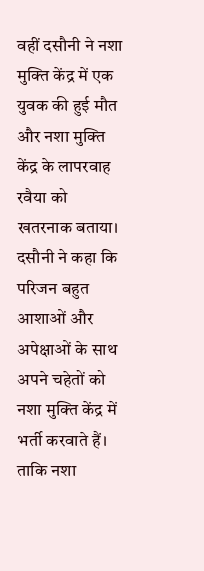वहीं दसौनी ने नशा मुक्ति केंद्र में एक युवक की हुई मौत और नशा मुक्ति केंद्र के लापरवाह रवैया को खतरनाक बताया। दसौनी ने कहा कि परिजन बहुत आशाओं और अपेक्षाओं के साथ अपने चहेतों को नशा मुक्ति केंद्र में भर्ती करवाते हैं। ताकि नशा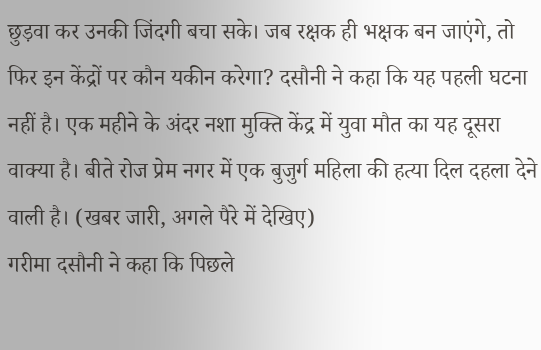छुड़वा कर उनकी जिंदगी बचा सके। जब रक्षक ही भक्षक बन जाएंगे, तो फिर इन केंद्रों पर कौन यकीन करेगा? दसौनी ने कहा कि यह पहली घटना नहीं है। एक महीने के अंदर नशा मुक्ति केंद्र में युवा मौत का यह दूसरा वाक्या है। बीते रोज प्रेम नगर में एक बुजुर्ग महिला की हत्या दिल दहला देने वाली है। (खबर जारी, अगले पैरे में देखिए)
गरीमा दसौनी ने कहा कि पिछले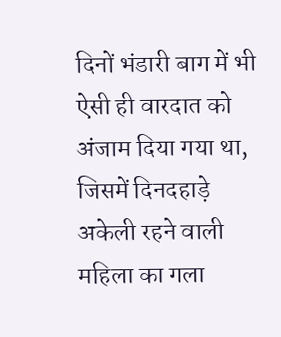दिनों भंडारी बाग में भी ऐसी ही वारदात को अंजाम दिया गया था, जिसमें दिनदहाड़े अकेली रहने वाली महिला का गला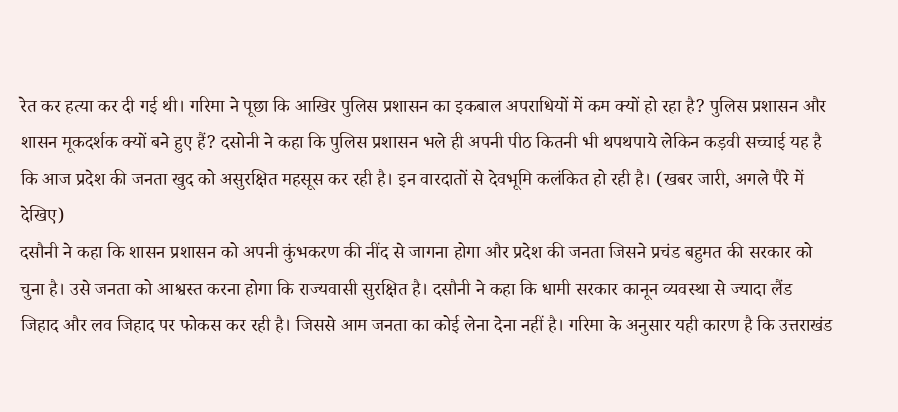रेत कर हत्या कर दी गई थी। गरिमा ने पूछा कि आखिर पुलिस प्रशासन का इकबाल अपराधियों में कम क्यों हो रहा है? पुलिस प्रशासन और शासन मूकदर्शक क्यों बने हुए हैं? दसोनी ने कहा कि पुलिस प्रशासन भले ही अपनी पीठ कितनी भी थपथपाये लेकिन कड़वी सच्चाई यह है कि आज प्रदेश की जनता खुद को असुरक्षित महसूस कर रही है। इन वारदातों से देवभूमि कलंकित हो रही है। (खबर जारी, अगले पैरे में देखिए)
दसौनी ने कहा कि शासन प्रशासन को अपनी कुंभकरण की नींद से जागना होगा और प्रदेश की जनता जिसने प्रचंड बहुमत की सरकार को चुना है। उसे जनता को आश्वस्त करना होगा कि राज्यवासी सुरक्षित है। दसौनी ने कहा कि धामी सरकार कानून व्यवस्था से ज्यादा लैंड जिहाद और लव जिहाद पर फोकस कर रही है। जिससे आम जनता का कोई लेना देना नहीं है। गरिमा के अनुसार यही कारण है कि उत्तराखंड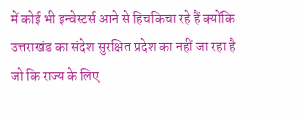में कोई भी इन्वेस्टर्स आने से हिचकिचा रहे हैं क्योंकि उत्तराखंड का संदेश सुरक्षित प्रदेश का नहीं जा रहा है जो कि राज्य के लिए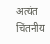अत्यंत चिंतनीय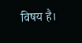विषय है।